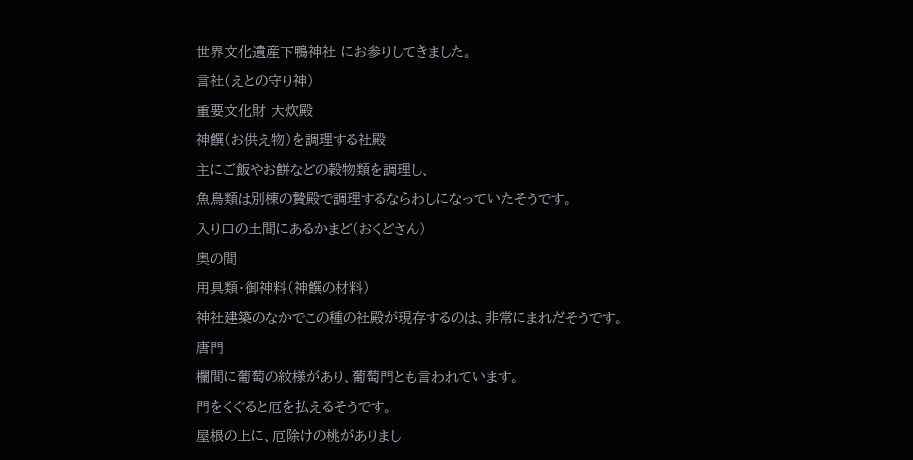世界文化遺産下鴨神社 にお参りしてきました。
言社(えとの守り神)
重要文化財 大炊殿
神饌(お供え物)を調理する社殿
主にご飯やお餅などの穀物類を調理し、
魚鳥類は別棟の贄殿で調理するならわしになっていたそうです。
入り口の土間にあるかまど(おくどさん)
奥の間
用具類・御神料(神饌の材料)
神社建築のなかでこの種の社殿が現存するのは、非常にまれだそうです。
唐門
欄間に葡萄の紋様があり、葡萄門とも言われています。
門をくぐると厄を払えるそうです。
屋根の上に、厄除けの桃がありまし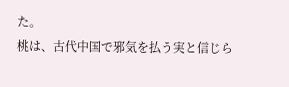た。
桃は、古代中国で邪気を払う実と信じら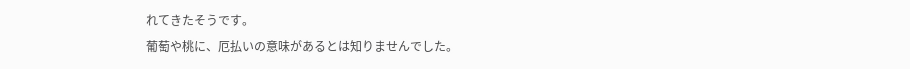れてきたそうです。
葡萄や桃に、厄払いの意味があるとは知りませんでした。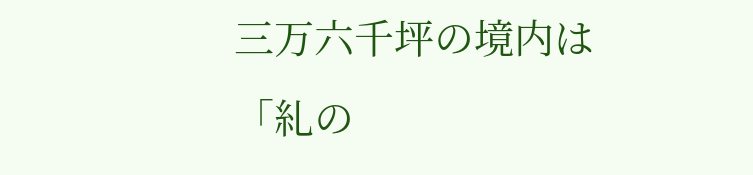三万六千坪の境内は「糺の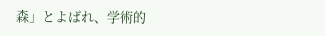森」とよばれ、学術的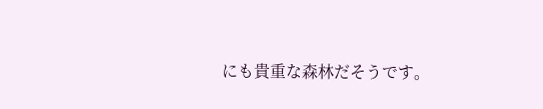にも貴重な森林だそうです。